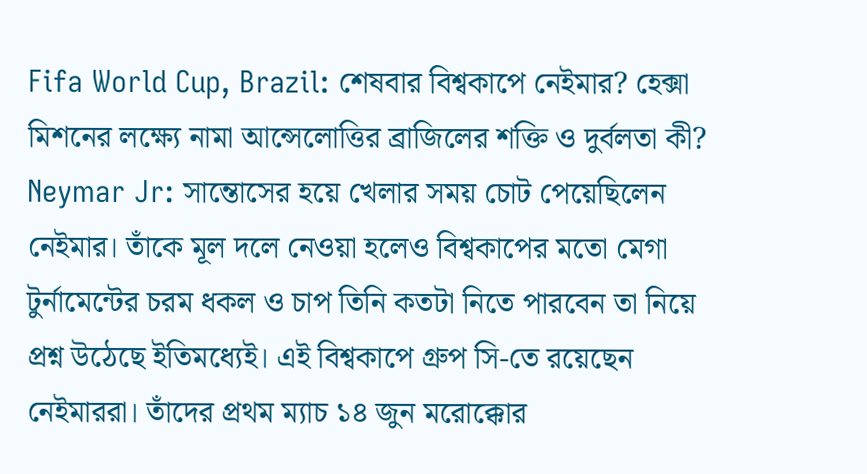Fifa World Cup, Brazil: শেষবার বিশ্বকাপে নেইমার? হেক্সা মিশনের লক্ষ্যে নামা আন্সেলোত্তির ব্রাজিলের শক্তি ও দুর্বলতা কী?
Neymar Jr: সান্তোসের হয়ে খেলার সময় চোট পেয়েছিলেন নেইমার। তাঁকে মূল দলে নেওয়া হলেও বিশ্বকাপের মতো মেগা টুর্নামেন্টের চরম ধকল ও চাপ তিনি কতটা নিতে পারবেন তা নিয়ে প্রশ্ন উঠেছে ইতিমধ্যেই। এই বিশ্বকাপে গ্ৰুপ সি-তে রয়েছেন নেইমাররা। তাঁদের প্রথম ম্যাচ ১৪ জুন মরোক্কোর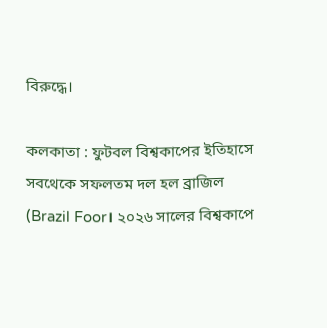বিরুদ্ধে।

কলকাতা : ফুটবল বিশ্বকাপের ইতিহাসে সবথেকে সফলতম দল হল ব্রাজিল (Brazil Foor। ২০২৬ সালের বিশ্বকাপে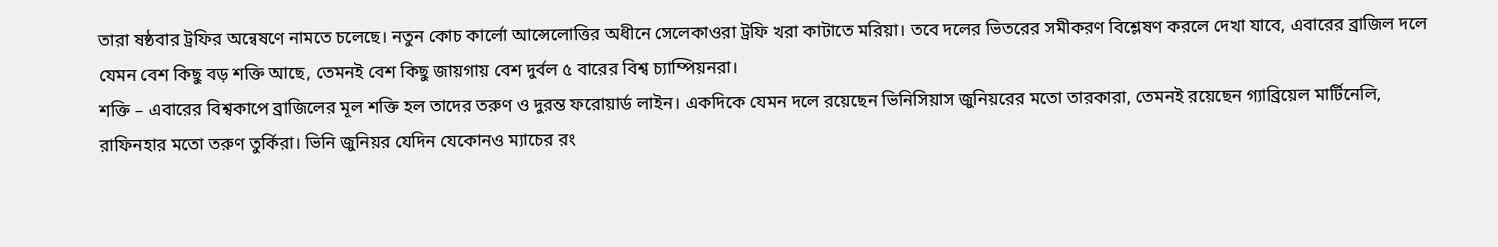তারা ষষ্ঠবার ট্রফির অন্বেষণে নামতে চলেছে। নতুন কোচ কার্লো আন্সেলোত্তির অধীনে সেলেকাওরা ট্রফি খরা কাটাতে মরিয়া। তবে দলের ভিতরের সমীকরণ বিশ্লেষণ করলে দেখা যাবে, এবারের ব্রাজিল দলে যেমন বেশ কিছু বড় শক্তি আছে, তেমনই বেশ কিছু জায়গায় বেশ দুর্বল ৫ বারের বিশ্ব চ্যাম্পিয়নরা।
শক্তি – এবারের বিশ্বকাপে ব্রাজিলের মূল শক্তি হল তাদের তরুণ ও দুরন্ত ফরোয়ার্ড লাইন। একদিকে যেমন দলে রয়েছেন ভিনিসিয়াস জুনিয়রের মতো তারকারা, তেমনই রয়েছেন গ্যাব্রিয়েল মার্টিনেলি, রাফিনহার মতো তরুণ তুর্কিরা। ভিনি জুনিয়র যেদিন যেকোনও ম্যাচের রং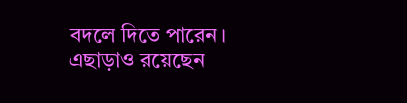বদলে দিতে পারেন। এছাড়াও রয়েছেন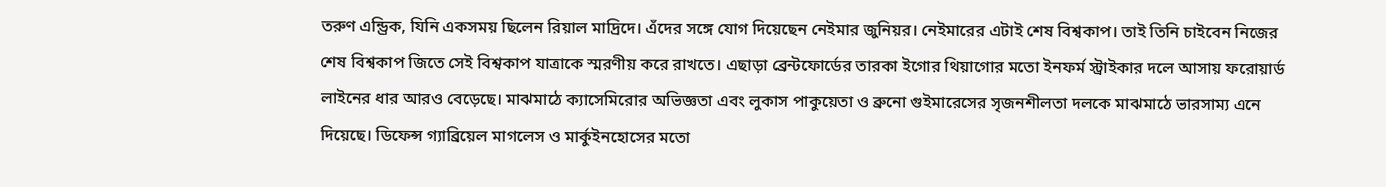তরুণ এন্ড্রিক, যিনি একসময় ছিলেন রিয়াল মাদ্রিদে। এঁদের সঙ্গে যোগ দিয়েছেন নেইমার জুনিয়র। নেইমারের এটাই শেষ বিশ্বকাপ। তাই তিনি চাইবেন নিজের শেষ বিশ্বকাপ জিতে সেই বিশ্বকাপ যাত্রাকে স্মরণীয় করে রাখতে। এছাড়া ব্রেন্টফোর্ডের তারকা ইগোর থিয়াগোর মতো ইনফর্ম স্ট্রাইকার দলে আসায় ফরোয়ার্ড লাইনের ধার আরও বেড়েছে। মাঝমাঠে ক্যাসেমিরোর অভিজ্ঞতা এবং লুকাস পাকুয়েতা ও ব্রুনো গুইমারেসের সৃজনশীলতা দলকে মাঝমাঠে ভারসাম্য এনে দিয়েছে। ডিফেন্স গ্যাব্রিয়েল মাগলেস ও মার্কুইনহোসের মতো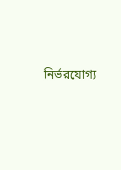নির্ভরযোগ্য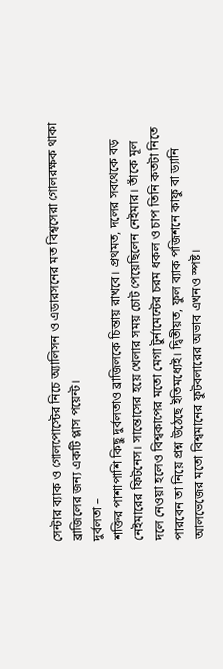সেন্টার ব্যাক ও গোলপোস্টের নিচে অ্যালিসন ও এডারসনের মত বিশ্বসেরা গোলরক্ষক থাকা ব্রাজিলের জন্য একটি প্লাস পয়েন্ট।
দুর্বলতা –
শক্তির পাশাপাশি কিছু দুর্বলতাও ব্রাজিলকে চিন্তায় রাখবে। প্রথমত, দলের সবথেকে বড় নেইমারের ফিটনেস। সান্তোসের হয়ে খেলার সময় চোট পেয়েছিলেন নেইমার। তাঁকে মূল দলে নেওয়া হলেও বিশ্বকাপের মতো মেগা টুর্নামেন্টের চরম ধকল ও চাপ তিনি কতটা নিতে পারবেন তা নিয়ে প্রশ্ন উঠেছে ইতিমধ্যেই। দ্বিতীয়ত, ফুল ব্যাক পজিশনে কাফু বা ড্যানি আলভেজের মতো বিশ্বমানের ফুটবলারের অভাব এখনও স্পষ্ট।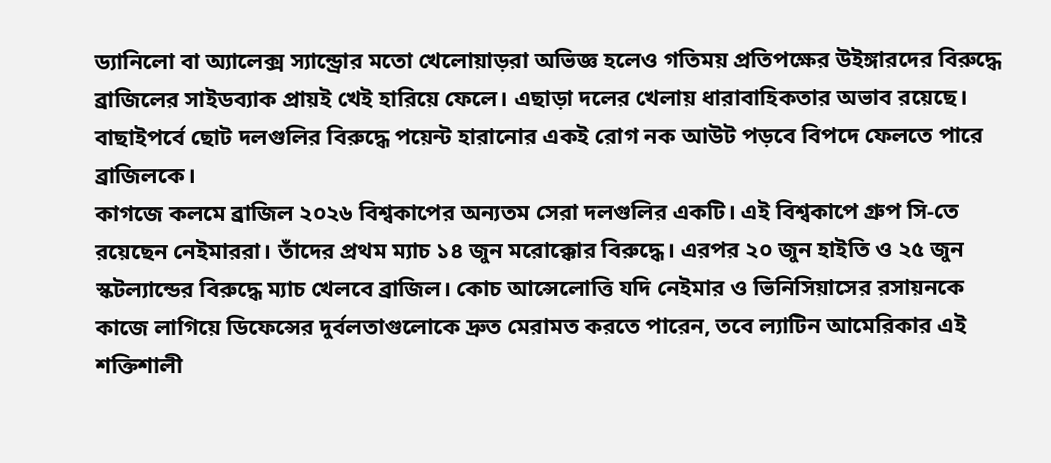ড্যানিলো বা অ্যালেক্স স্যান্ড্রোর মতো খেলোয়াড়রা অভিজ্ঞ হলেও গতিময় প্রতিপক্ষের উইঙ্গারদের বিরুদ্ধে ব্রাজিলের সাইডব্যাক প্রায়ই খেই হারিয়ে ফেলে। এছাড়া দলের খেলায় ধারাবাহিকতার অভাব রয়েছে। বাছাইপর্বে ছোট দলগুলির বিরুদ্ধে পয়েন্ট হারানোর একই রোগ নক আউট পড়বে বিপদে ফেলতে পারে ব্রাজিলকে।
কাগজে কলমে ব্রাজিল ২০২৬ বিশ্বকাপের অন্যতম সেরা দলগুলির একটি। এই বিশ্বকাপে গ্ৰুপ সি-তে রয়েছেন নেইমাররা। তাঁদের প্রথম ম্যাচ ১৪ জুন মরোক্কোর বিরুদ্ধে। এরপর ২০ জুন হাইতি ও ২৫ জুন স্কটল্যান্ডের বিরুদ্ধে ম্যাচ খেলবে ব্রাজিল। কোচ আন্সেলোত্তি যদি নেইমার ও ভিনিসিয়াসের রসায়নকে কাজে লাগিয়ে ডিফেন্সের দুর্বলতাগুলোকে দ্রুত মেরামত করতে পারেন, তবে ল্যাটিন আমেরিকার এই শক্তিশালী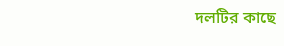দলটির কাছে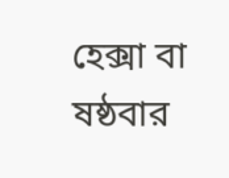হেক্সা বা ষষ্ঠবার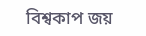বিশ্বকাপ জয়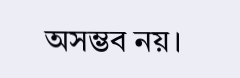অসম্ভব নয়।